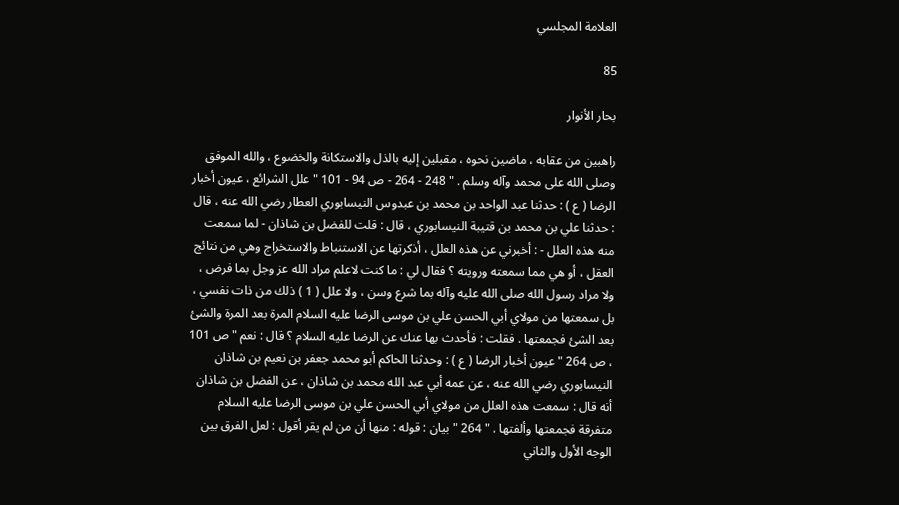العلامة المجلسي

85

بحار الأنوار

راهبين من عقابه ، ماضين نحوه ، مقبلين إليه بالذل والاستكانة والخضوع ، والله الموفق وصلى الله على محمد وآله وسلم . " 248 - 264 - ص 94 - 101 " علل الشرائع ، عيون أخبار الرضا ( ع ) : حدثنا عبد الواحد بن محمد بن عبدوس النيسابوري العطار رضي الله عنه ، قال : حدثنا علي بن محمد بن قتيبة النيسابوري ، قال : قلت للفضل بن شاذان - لما سمعت منه هذه العلل - : أخبرني عن هذه العلل ، أذكرتها عن الاستنباط والاستخراج وهي من نتائج العقل ، أو هي مما سمعته ورويته ؟ فقال لي : ما كنت لاعلم مراد الله عز وجل بما فرض ، ولا مراد رسول الله صلى الله عليه وآله بما شرع وسن ، ولا علل ( 1 ) ذلك من ذات نفسي ، بل سمعتها من مولاي أبي الحسن علي بن موسى الرضا عليه السلام المرة بعد المرة والشئ بعد الشئ فجمعتها . فقلت : فأحدث بها عنك عن الرضا عليه السلام ؟ قال : نعم " ص 101 ، ص 264 " عيون أخبار الرضا ( ع ) : وحدثنا الحاكم أبو محمد جعفر بن نعيم بن شاذان النيسابوري رضي الله عنه ، عن عمه أبي عبد الله محمد بن شاذان ، عن الفضل بن شاذان أنه قال : سمعت هذه العلل من مولاي أبي الحسن علي بن موسى الرضا عليه السلام متفرقة فجمعتها وألفتها . " 264 " بيان : قوله : منها أن من لم يقر أقول : لعل الفرق بين الوجه الأول والثاني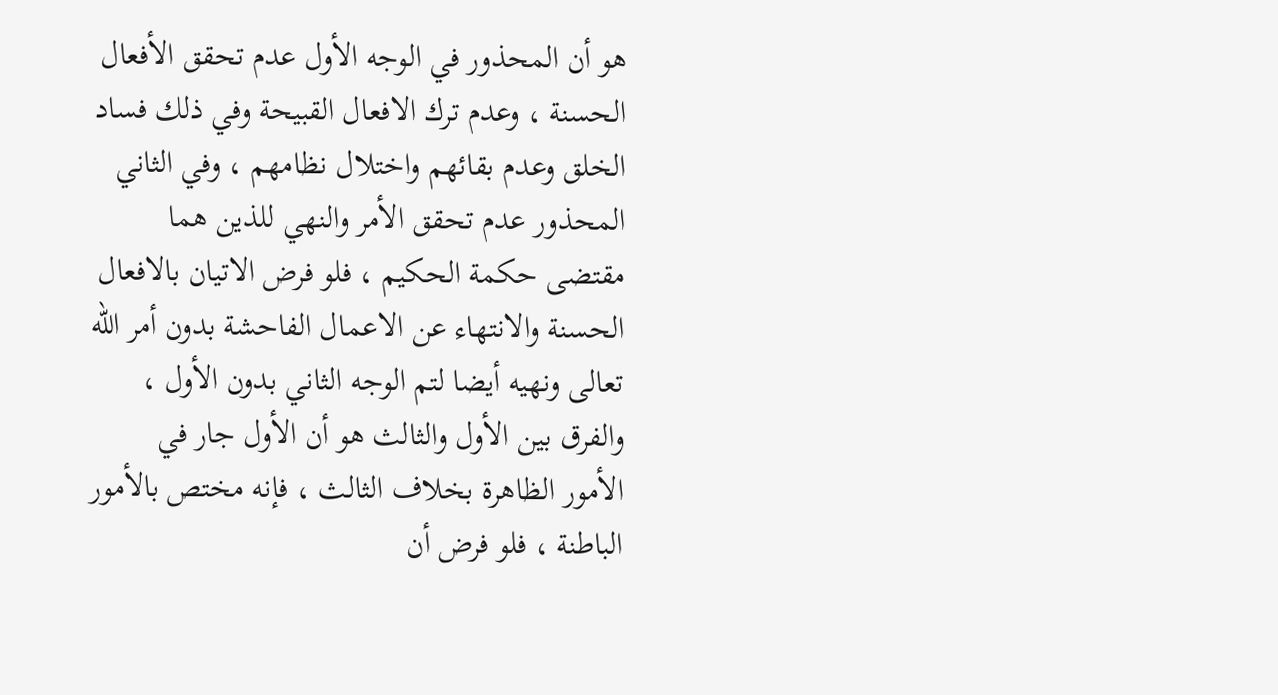هو أن المحذور في الوجه الأول عدم تحقق الأفعال الحسنة ، وعدم ترك الافعال القبيحة وفي ذلك فساد الخلق وعدم بقائهم واختلال نظامهم ، وفي الثاني المحذور عدم تحقق الأمر والنهي للذين هما مقتضى حكمة الحكيم ، فلو فرض الاتيان بالافعال الحسنة والانتهاء عن الاعمال الفاحشة بدون أمر الله تعالى ونهيه أيضا لتم الوجه الثاني بدون الأول ، والفرق بين الأول والثالث هو أن الأول جار في الأمور الظاهرة بخلاف الثالث ، فإنه مختص بالأمور الباطنة ، فلو فرض أن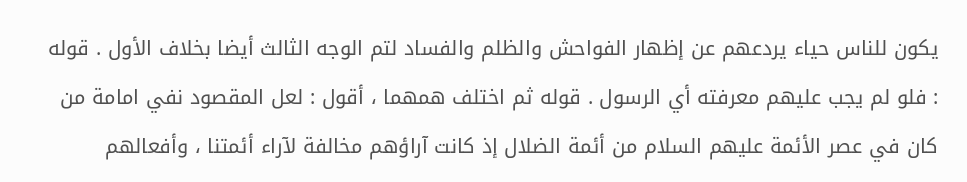يكون للناس حياء يردعهم عن إظهار الفواحش والظلم والفساد لتم الوجه الثالث أيضا بخلاف الأول . قوله : فلو لم يجب عليهم معرفته أي الرسول . قوله ثم اختلف همهما ، أقول : لعل المقصود نفي امامة من كان في عصر الأئمة عليهم السلام من أئمة الضلال إذ كانت آراؤهم مخالفة لآراء أئمتنا ، وأفعالهم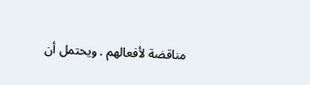مناقضة لأفعالهم . ويحتمل أن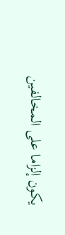يكون إلزاما على المخالفين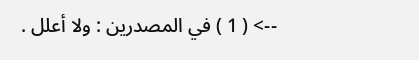--> ( 1 ) في المصدرين : ولا أعلل .